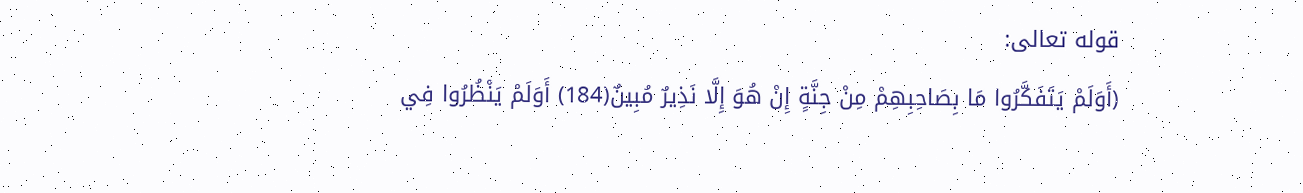قوله تعالى:
(أَوَلَمْ يَتَفَكَّرُوا مَا بِصَاحِبِهِمْ مِنْ جِنَّةٍ إِنْ هُوَ إِلَّا نَذِيرٌ مُبِينٌ(184) أَوَلَمْ يَنْظُرُوا فِي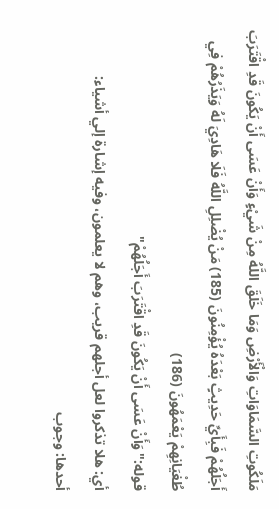مَلَكُوتِ السَّمَاوَاتِ وَالْأَرْضِ وَمَا خَلَقَ اللَّهُ مِنْ شَيْءٍ وَأَنْ عَسَى أَنْ يَكُونَ قَدِ اقْتَرَبَ أَجَلُهُمْ فَبِأَيِّ حَدِيثٍ بَعْدَهُ يُؤْمِنُونَ (185) مَنْ يُضْلِلِ اللَّهُ فَلَا هَادِيَ لَهُ وَيَذَرُهُمْ فِي طُغْيَانِهِمْ يَعْمَهُونَ (186)
قوله:"وَأَنْ عَسَى أَنْ يَكُونَ قَدِ اقْتَرَبَ أَجَلُهُمْ"
أي: هلا تذكروا لعل أجلهم قريب، وهم لا يعلمون، وفيه إشارة إلي أشياء:
أحدها: وجوب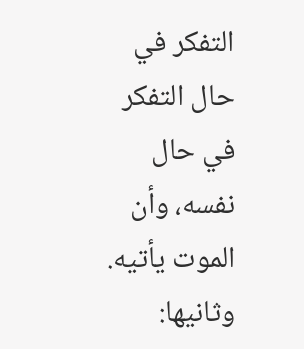التفكر في حال التفكر في حال نفسه، وأن الموت يأتيه.
وثانيها: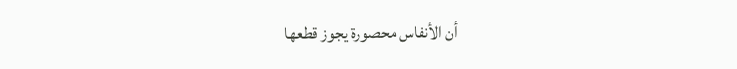أن الأنفاس محصورة يجوز قطعها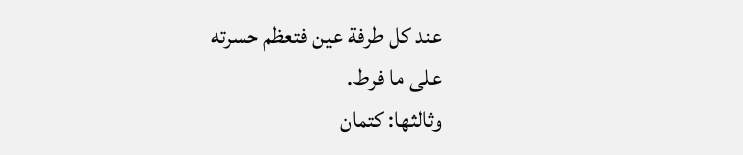عند كل طرفة عين فتعظم حسرته
على ما فرط.
وثالثها: كتمان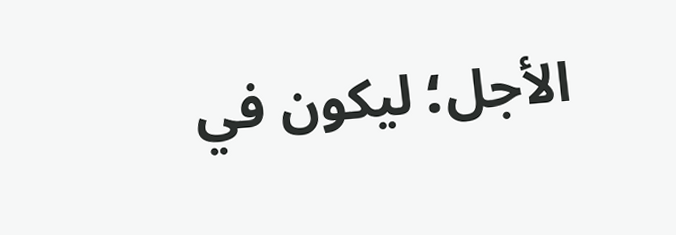الأجل؛ ليكون في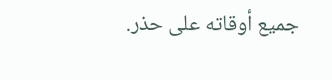جميع أوقاته على حذر.